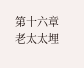第十六章
老太太埋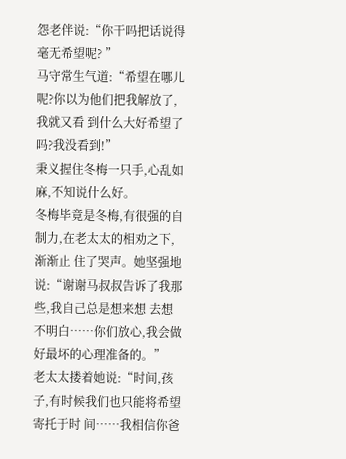怨老伴说:“你干吗把话说得毫无希望呢? ”
马守常生气道:“希望在哪儿呢?你以为他们把我解放了,我就又看 到什么大好希望了吗?我没看到!”
秉义握住冬梅一只手,心乱如麻,不知说什么好。
冬梅毕竟是冬梅,有很强的自制力,在老太太的相劝之下,渐渐止 住了哭声。她坚强地说:“谢谢马叔叔告诉了我那些,我自己总是想来想 去想不明白……你们放心,我会做好最坏的心理准备的。”
老太太搂着她说:“时间,孩子,有时候我们也只能将希望寄托于时 间……我相信你爸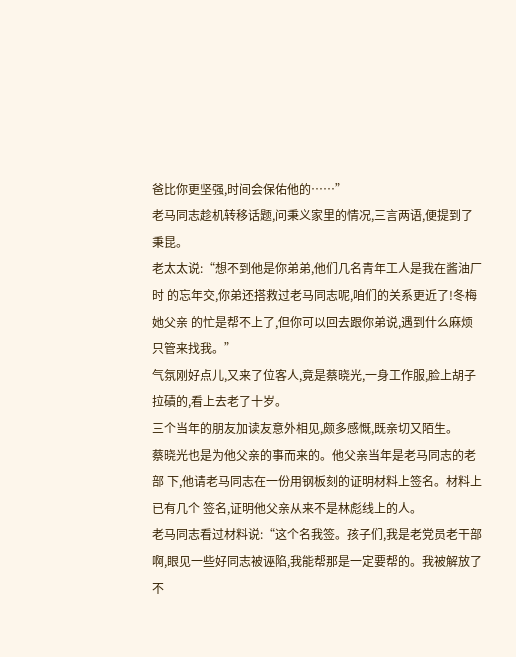爸比你更坚强,时间会保佑他的……”
老马同志趁机转移话题,问秉义家里的情况,三言两语,便提到了 秉昆。
老太太说:“想不到他是你弟弟,他们几名青年工人是我在酱油厂时 的忘年交,你弟还搭救过老马同志呢,咱们的关系更近了!冬梅她父亲 的忙是帮不上了,但你可以回去跟你弟说,遇到什么麻烦只管来找我。”
气氛刚好点儿,又来了位客人,竟是蔡晓光,一身工作服,脸上胡子 拉磧的,看上去老了十岁。
三个当年的朋友加读友意外相见,颇多感慨,既亲切又陌生。
蔡晓光也是为他父亲的事而来的。他父亲当年是老马同志的老部 下,他请老马同志在一份用钢板刻的证明材料上签名。材料上已有几个 签名,证明他父亲从来不是林彪线上的人。
老马同志看过材料说:“这个名我签。孩子们,我是老党员老干部 啊,眼见一些好同志被诬陷,我能帮那是一定要帮的。我被解放了不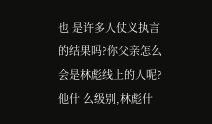也 是许多人仗义执言的结果吗?你父亲怎么会是林彪线上的人呢?他什 么级别,林彪什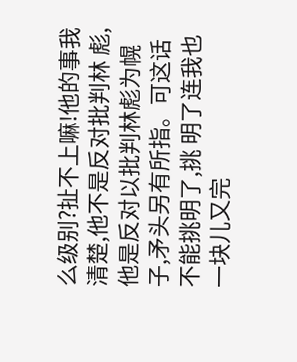么级别?扯不上嘛!他的事我清楚,他不是反对批判林 彪,他是反对以批判林彪为幌子,矛头另有所指。可这话不能挑明了,挑 明了连我也一块儿又完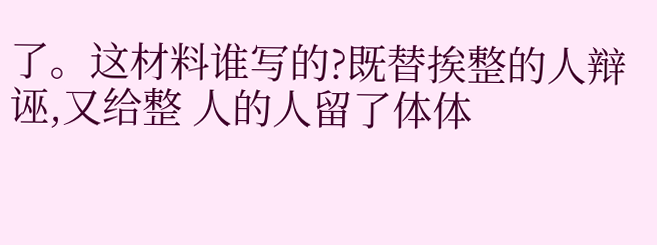了。这材料谁写的?既替挨整的人辩诬,又给整 人的人留了体体